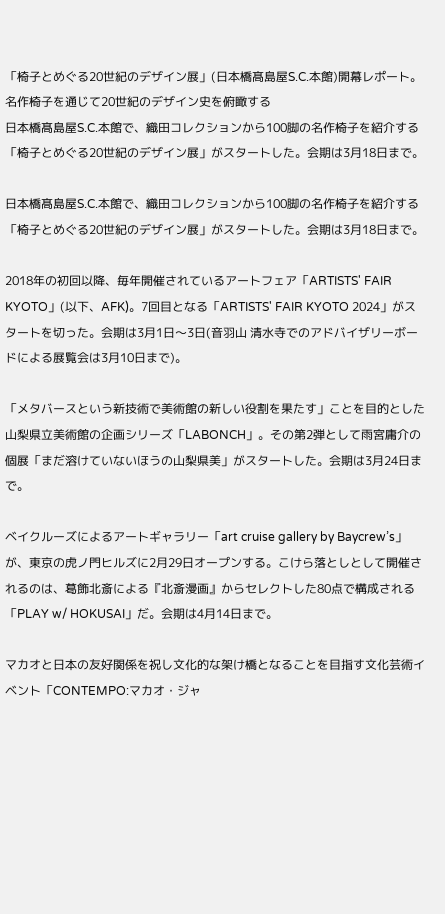「椅子とめぐる20世紀のデザイン展」(日本橋髙島屋S.C.本館)開幕レポート。名作椅子を通じて20世紀のデザイン史を俯瞰する
日本橋髙島屋S.C.本館で、織田コレクションから100脚の名作椅子を紹介する「椅子とめぐる20世紀のデザイン展」がスタートした。会期は3月18日まで。

日本橋髙島屋S.C.本館で、織田コレクションから100脚の名作椅子を紹介する「椅子とめぐる20世紀のデザイン展」がスタートした。会期は3月18日まで。

2018年の初回以降、毎年開催されているアートフェア「ARTISTS' FAIR KYOTO」(以下、AFK)。7回目となる「ARTISTS' FAIR KYOTO 2024」がスタートを切った。会期は3月1日〜3日(音羽山 清水寺でのアドバイザリーボードによる展覧会は3月10日まで)。

「メタバースという新技術で美術館の新しい役割を果たす」ことを目的とした山梨県立美術館の企画シリーズ「LABONCH」。その第2弾として雨宮庸介の個展「まだ溶けていないほうの山梨県美」がスタートした。会期は3月24日まで。

ベイクルーズによるアートギャラリー「art cruise gallery by Baycrew’s」が、東京の虎ノ門ヒルズに2月29日オープンする。こけら落としとして開催されるのは、葛飾北斎による『北斎漫画』からセレクトした80点で構成される「PLAY w/ HOKUSAI」だ。会期は4月14日まで。

マカオと日本の友好関係を祝し文化的な架け橋となることを目指す文化芸術イベント「CONTEMPO:マカオ・ジャ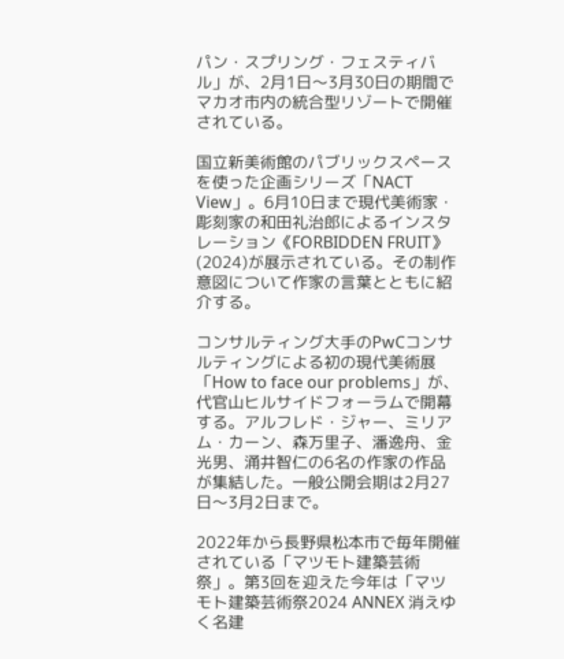パン・スプリング・フェスティバル」が、2月1日〜3月30日の期間でマカオ市内の統合型リゾートで開催されている。

国立新美術館のパブリックスペースを使った企画シリーズ「NACT View」。6月10日まで現代美術家・彫刻家の和田礼治郎によるインスタレーション《FORBIDDEN FRUIT》(2024)が展示されている。その制作意図について作家の言葉とともに紹介する。

コンサルティング大手のPwCコンサルティングによる初の現代美術展「How to face our problems」が、代官山ヒルサイドフォーラムで開幕する。アルフレド・ジャー、ミリアム・カーン、森万里子、潘逸舟、金光男、涌井智仁の6名の作家の作品が集結した。一般公開会期は2月27日〜3月2日まで。

2022年から長野県松本市で毎年開催されている「マツモト建築芸術祭」。第3回を迎えた今年は「マツモト建築芸術祭2024 ANNEX 消えゆく名建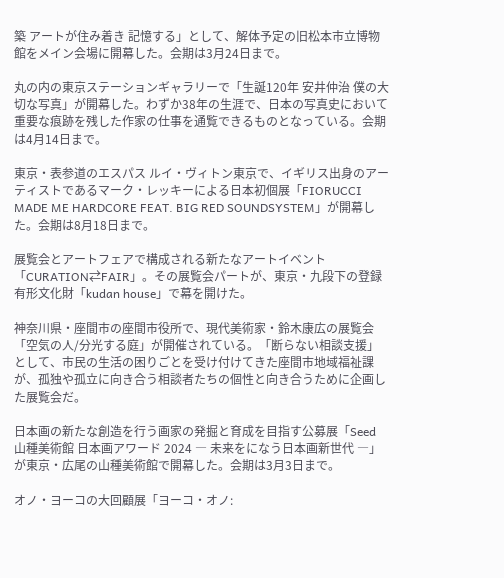築 アートが住み着き 記憶する」として、解体予定の旧松本市立博物館をメイン会場に開幕した。会期は3月24日まで。

丸の内の東京ステーションギャラリーで「生誕120年 安井仲治 僕の大切な写真」が開幕した。わずか38年の生涯で、日本の写真史において重要な痕跡を残した作家の仕事を通覧できるものとなっている。会期は4月14日まで。

東京・表参道のエスパス ルイ・ヴィトン東京で、イギリス出身のアーティストであるマーク・レッキーによる日本初個展「FIORUCCI MADE ME HARDCORE FEAT. BIG RED SOUNDSYSTEM」が開幕した。会期は8月18日まで。

展覧会とアートフェアで構成される新たなアートイベント「CURATION⇄FAIR」。その展覧会パートが、東京・九段下の登録有形文化財「kudan house」で幕を開けた。

神奈川県・座間市の座間市役所で、現代美術家・鈴木康広の展覧会「空気の人/分光する庭」が開催されている。「断らない相談支援」として、市民の生活の困りごとを受け付けてきた座間市地域福祉課が、孤独や孤立に向き合う相談者たちの個性と向き合うために企画した展覧会だ。

日本画の新たな創造を行う画家の発掘と育成を目指す公募展「Seed 山種美術館 日本画アワード 2024 ― 未来をになう日本画新世代 ―」が東京・広尾の山種美術館で開幕した。会期は3月3日まで。

オノ・ヨーコの大回顧展「ヨーコ・オノ: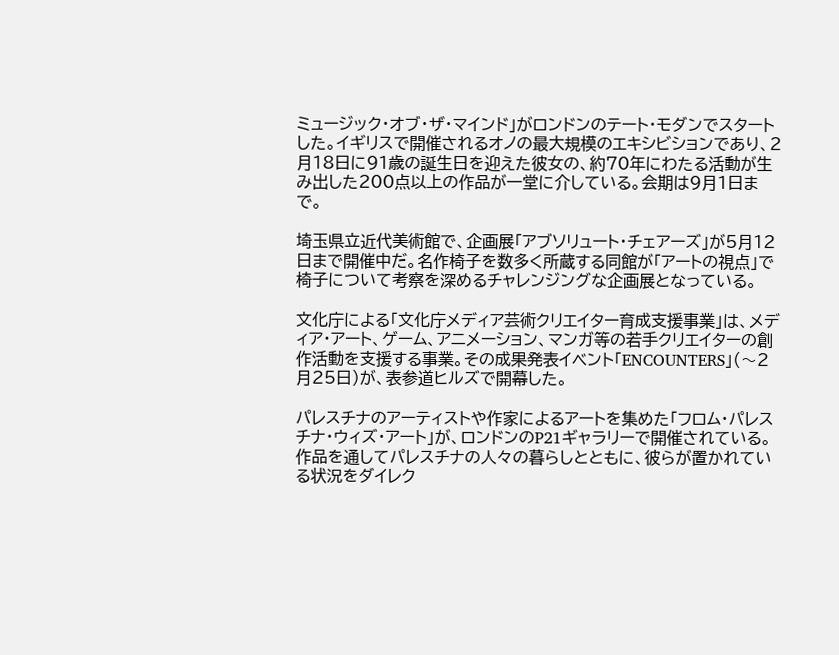ミュージック・オブ・ザ・マインド」がロンドンのテート・モダンでスタートした。イギリスで開催されるオノの最大規模のエキシビションであり、2月18日に91歳の誕生日を迎えた彼女の、約70年にわたる活動が生み出した200点以上の作品が一堂に介している。会期は9月1日まで。

埼玉県立近代美術館で、企画展「アブソリュート・チェアーズ」が5月12日まで開催中だ。名作椅子を数多く所蔵する同館が「アートの視点」で椅子について考察を深めるチャレンジングな企画展となっている。

文化庁による「文化庁メディア芸術クリエイター育成支援事業」は、メディア・アート、ゲーム、アニメーション、マンガ等の若手クリエイターの創作活動を支援する事業。その成果発表イベント「ENCOUNTERS」(〜2月25日)が、表参道ヒルズで開幕した。

パレスチナのアーティストや作家によるアートを集めた「フロム・パレスチナ・ウィズ・アート」が、ロンドンのP21ギャラリーで開催されている。作品を通してパレスチナの人々の暮らしとともに、彼らが置かれている状況をダイレク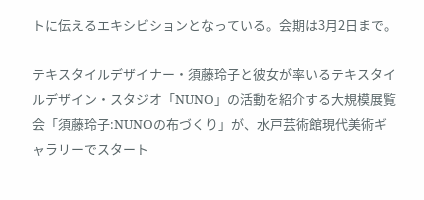トに伝えるエキシビションとなっている。会期は3月2日まで。

テキスタイルデザイナー・須藤玲子と彼女が率いるテキスタイルデザイン・スタジオ「NUNO」の活動を紹介する大規模展覧会「須藤玲子:NUNOの布づくり」が、水戸芸術館現代美術ギャラリーでスタート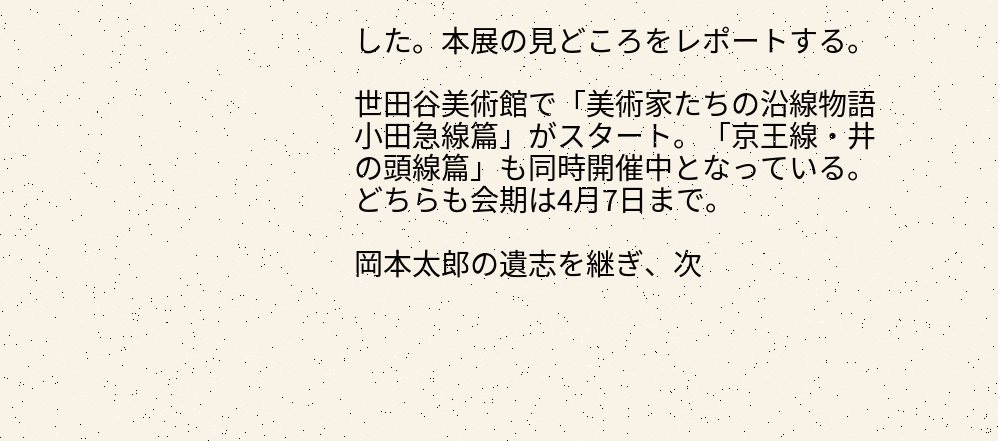した。本展の見どころをレポートする。

世田谷美術館で「美術家たちの沿線物語 小田急線篇」がスタート。「京王線・井の頭線篇」も同時開催中となっている。どちらも会期は4月7日まで。

岡本太郎の遺志を継ぎ、次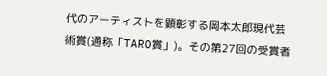代のアーティストを顕彰する岡本太郎現代芸術賞(通称「TARO賞」)。その第27回の受賞者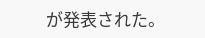が発表された。